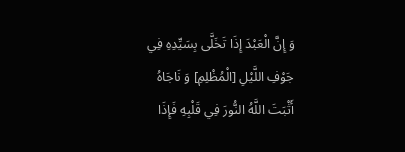وَ إِنَّ الْعَبْدَ إِذَا تَخَلَّى بِسَيِّدِهِ فِي جَوْفِ اللَّيْلِ [الْمُظْلِمِ] وَ نَاجَاهُ أَثْبَتَ اللَّهُ النُّورَ فِي قَلْبِهِ فَإِذَا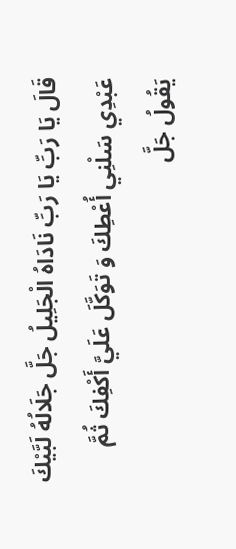قَالَ يَا رَبِّ يَا رَبِّ نَادَاهُ الْجَلِيلُ جَلَّ جَلَالُهُ لَبَّيْكَ عَبْدِي سَلْنِي أُعْطِكَ وَ تَوَكَّلَ عَلَيَّ أَكْفِكَ ثُمَّ يَقُولُ جَلَّ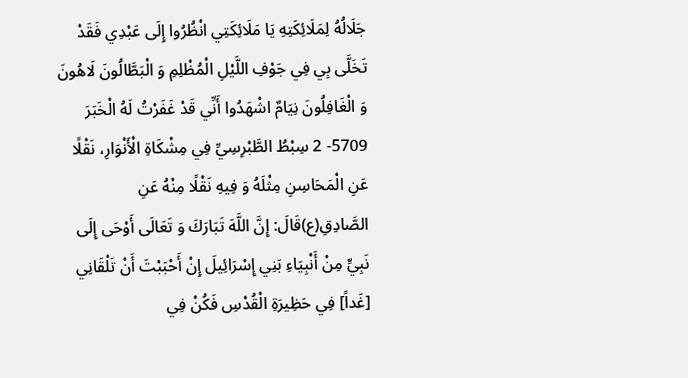جَلَالُهُ لِمَلَائِكَتِهِ يَا مَلَائِكَتِي انْظُرُوا إِلَى عَبْدِي فَقَدْ تَخَلَّى بِي فِي جَوْفِ اللَّيْلِ الْمُظْلِمِ وَ الْبَطَّالُونَ لَاهُونَ وَ الْغَافِلُونَ نِيَامٌ اشْهَدُوا أَنِّي قَدْ غَفَرْتُ لَهُ الْخَبَرَ
5709- 2 سِبْطُ الطَّبْرِسِيِّ فِي مِشْكَاةِ الْأَنْوَارِ، نَقْلًا عَنِ الْمَحَاسِنِ مِثْلَهُ وَ فِيهِ نَقْلًا مِنْهُ عَنِ الصَّادِقِ(ع)قَالَ: إِنَّ اللَّهَ تَبَارَكَ وَ تَعَالَى أَوْحَى إِلَى نَبِيٍّ مِنْ أَنْبِيَاءِ بَنِي إِسْرَائِيلَ إِنْ أَحْبَبْتَ أَنْ تَلْقَانِي [غَداً] فِي حَظِيرَةِ الْقُدْسِ فَكُنْ فِي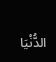الدُّنْيَا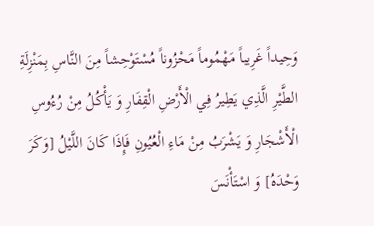وَحِيداً غَرِيباً مَهْمُوماً مَحْزُوناً مُسْتَوْحِشاً مِنَ النَّاسِ بِمَنْزِلَةِ الطَّيْرِ الَّذِي يَطِيرُ فِي الْأَرْضِ الْقِفَارِ وَ يَأْكُلُ مِنْ رُءُوسِ الْأَشْجَارِ وَ يَشْرَبُ مِنْ مَاءِ الْعُيُونِ فَإِذَا كَانَ اللَّيْلُ [وَكَرَ وَحْدَهُ] وَ اسْتَأْنَسَ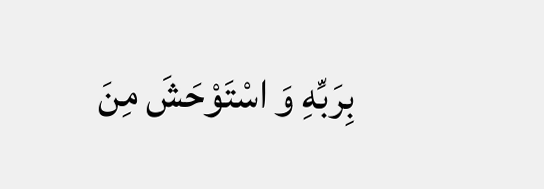بِرَبِّهِ وَ اسْتَوْحَشَ مِنَ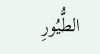الطُّيُورِ